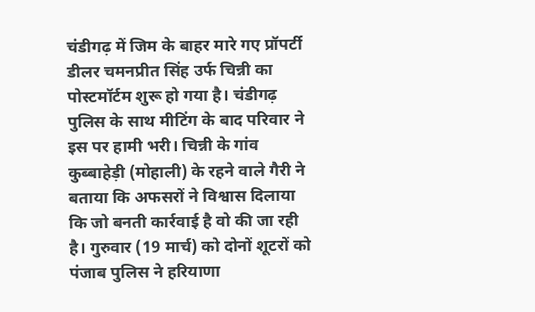चंडीगढ़ में जिम के बाहर मारे गए प्रॉपर्टी डीलर चमनप्रीत सिंह उर्फ चिन्नी का पोस्टमॉर्टम शुरू हो गया है। चंडीगढ़ पुलिस के साथ मीटिंग के बाद परिवार ने इस पर हामी भरी। चिन्नी के गांव कुब्बाहेड़ी (मोहाली) के रहने वाले गैरी ने बताया कि अफसरों ने विश्वास दिलाया कि जो बनती कार्रवाई है वो की जा रही है। गुरुवार (19 मार्च) को दोनों शूटरों को पंजाब पुलिस ने हरियाणा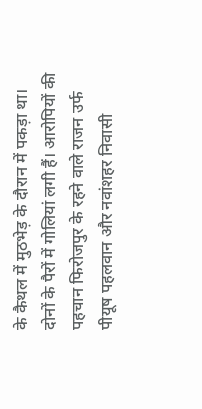के कैथल में मुठभेड़ के दौरान में पकड़ा था। दोनों के पैरों में गोलियां लगी हैं। आरोपियों की पहचान फिरोजपुर के रहने वाले राजन उर्फ पीयूष पहलवान और नवांशहर निवासी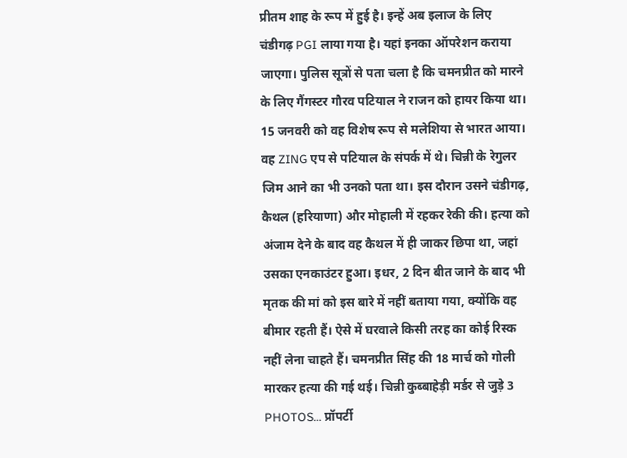प्रीतम शाह के रूप में हुई है। इन्हें अब इलाज के लिए चंडीगढ़ PGI लाया गया है। यहां इनका ऑपरेशन कराया जाएगा। पुलिस सूत्रों से पता चला है कि चमनप्रीत को मारने के लिए गैंगस्टर गौरव पटियाल ने राजन को हायर किया था। 15 जनवरी को वह विशेष रूप से मलेशिया से भारत आया। वह ZING एप से पटियाल के संपर्क में थे। चिन्नी के रेगुलर जिम आने का भी उनको पता था। इस दौरान उसने चंडीगढ़, कैथल (हरियाणा) और मोहाली में रहकर रेकी की। हत्या को अंजाम देने के बाद वह कैथल में ही जाकर छिपा था, जहां उसका एनकाउंटर हुआ। इधर, 2 दिन बीत जाने के बाद भी मृतक की मां को इस बारे में नहीं बताया गया, क्योंकि वह बीमार रहती हैं। ऐसे में घरवाले किसी तरह का कोई रिस्क नहीं लेना चाहते हैं। चमनप्रीत सिंह की 18 मार्च को गोली मारकर हत्या की गई थई। चिन्नी कुब्बाहेड़ी मर्डर से जुड़े 3 PHOTOS… प्रॉपर्टी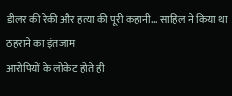डीलर की रेकी और हत्या की पूरी कहानी… साहिल ने किया था ठहराने का इंतजाम
आरोपियों के लोकेट होते ही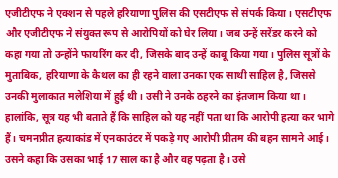एजीटीएफ ने एक्शन से पहले हरियाणा पुलिस की एसटीएफ से संपर्क किया। एसटीएफ और एजीटीएफ ने संयुक्त रूप से आरोपियों को घेर लिया। जब उन्हें सरेंडर करने को कहा गया तो उन्होंने फायरिंग कर दी, जिसके बाद उन्हें काबू किया गया। पुलिस सूत्रों के मुताबिक, हरियाणा के कैथल का ही रहने वाला उनका एक साथी साहिल है, जिससे उनकी मुलाकात मलेशिया में हुई थी। उसी ने उनके ठहरने का इंतजाम किया था। हालांकि, सूत्र यह भी बताते हैं कि साहिल को यह नहीं पता था कि आरोपी हत्या कर भागे हैं। चमनप्रीत हत्याकांड में एनकाउंटर में पकड़े गए आरोपी प्रीतम की बहन सामने आई। उसने कहा कि उसका भाई 17 साल का है और वह पढ़ता है। उसे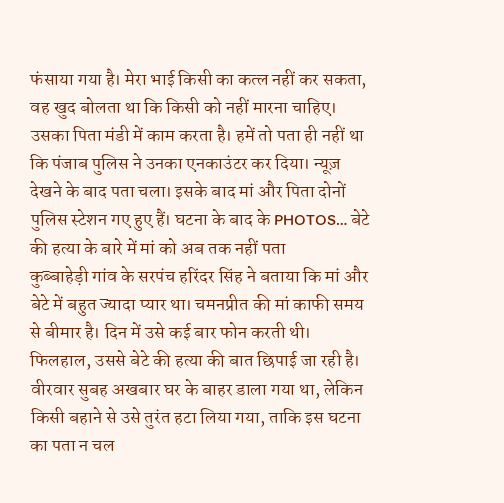फंसाया गया है। मेरा भाई किसी का कत्ल नहीं कर सकता, वह खुद बोलता था कि किसी को नहीं मारना चाहिए। उसका पिता मंडी में काम करता है। हमें तो पता ही नहीं था कि पंजाब पुलिस ने उनका एनकाउंटर कर दिया। न्यूज़ देखने के बाद पता चला। इसके बाद मां और पिता दोनों पुलिस स्टेशन गए हुए हैं। घटना के बाद के PHOTOS… बेटे की हत्या के बारे में मां को अब तक नहीं पता
कुब्बाहेड़ी गांव के सरपंच हरिंदर सिंह ने बताया कि मां और बेटे में बहुत ज्यादा प्यार था। चमनप्रीत की मां काफी समय से बीमार है। दिन में उसे कई बार फोन करती थी। फिलहाल, उससे बेटे की हत्या की बात छिपाई जा रही है। वीरवार सुबह अखबार घर के बाहर डाला गया था, लेकिन किसी बहाने से उसे तुरंत हटा लिया गया, ताकि इस घटना का पता न चल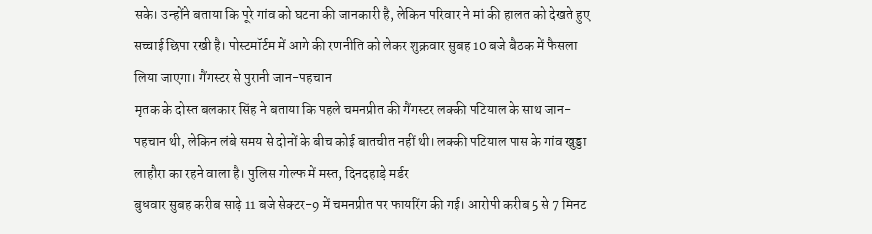सके। उन्होंने बताया कि पूरे गांव को घटना की जानकारी है, लेकिन परिवार ने मां की हालत को देखते हुए सच्चाई छिपा रखी है। पोस्टमॉर्टम में आगे की रणनीति को लेकर शुक्रवार सुबह 10 बजे बैठक में फैसला लिया जाएगा। गैंगस्टर से पुरानी जान-पहचान
मृतक के दोस्त बलकार सिंह ने बताया कि पहले चमनप्रीत की गैंगस्टर लक्की पटियाल के साथ जान-पहचान थी, लेकिन लंबे समय से दोनों के बीच कोई बातचीत नहीं थी। लक्की पटियाल पास के गांव खुड्डा लाहौरा का रहने वाला है। पुलिस गोल्फ में मस्त, दिनदहाड़े मर्डर
बुधवार सुबह करीब साढ़े 11 बजे सेक्टर-9 में चमनप्रीत पर फायरिंग की गई। आरोपी करीब 5 से 7 मिनट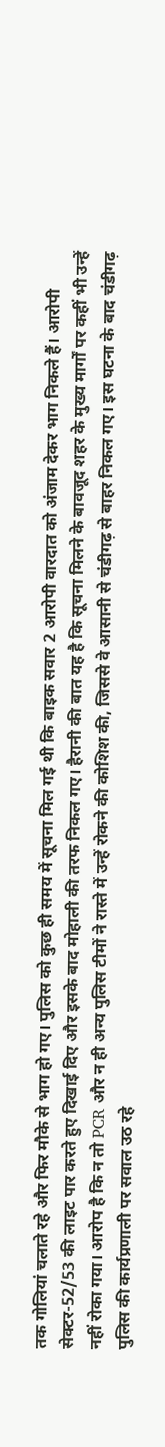तक गोलियां चलाते रहे और फिर मौके से भाग हो गए। पुलिस को कुछ ही समय में सूचना मिल गई थी कि बाइक सवार 2 आरोपी वारदात को अंजाम देकर भाग निकले हैं। आरोपी सेक्टर-52/53 की लाइट पार करते हुए दिखाई दिए और इसके बाद मोहाली की तरफ निकल गए। हैरानी की बात यह है कि सूचना मिलने के बावजूद शहर के मुख्य मार्गों पर कहीं भी उन्हें नहीं रोका गया। आरोप है कि न तो PCR और न ही अन्य पुलिस टीमों ने रास्ते में उन्हें रोकने की कोशिश की, जिससे वे आसानी से चंडीगढ़ से बाहर निकल गए। इस घटना के बाद चंडीगढ़ पुलिस की कार्यप्रणाली पर सवाल उठ रहे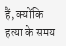हैं, क्योंकि हत्या के समय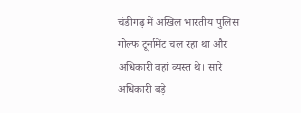चंडीगढ़ में अखिल भारतीय पुलिस गोल्फ टूर्नामेंट चल रहा था और अधिकारी वहां व्यस्त थे। सारे अधिकारी बड़े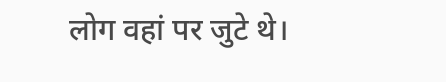लोग वहां पर जुटे थे।